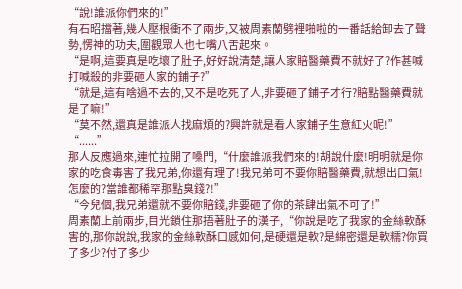“說!誰派你們來的!”
有石昭擋著,幾人壓根衝不了兩步,又被周素蘭劈裡啪啦的一番話給卸去了聲勢,愣神的功夫,圍觀眾人也七嘴八舌起來。
“是啊,這要真是吃壞了肚子,好好說清楚,讓人家賠醫藥費不就好了?作甚喊打喊殺的非要砸人家的鋪子?”
“就是,這有啥過不去的,又不是吃死了人,非要砸了鋪子才行?賠點醫藥費就是了嘛!”
“莫不然,還真是誰派人找麻煩的?興許就是看人家鋪子生意紅火呢!”
“......”
那人反應過來,連忙拉開了嗓門,“什麼誰派我們來的!胡說什麼!明明就是你家的吃食毒害了我兄弟,你還有理了!我兄弟可不要你賠醫藥費,就想出口氣!怎麼的?當誰都稀罕那點臭錢?!”
“今兒個,我兄弟還就不要你賠錢,非要砸了你的茶肆出氣不可了!”
周素蘭上前兩步,目光鎖住那捂著肚子的漢子,“你說是吃了我家的金絲軟酥害的,那你說說,我家的金絲軟酥口感如何,是硬還是軟?是綿密還是軟糯?你買了多少?付了多少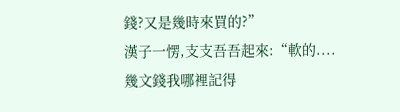錢?又是幾時來買的?”
漢子一愣,支支吾吾起來:“軟的....幾文錢我哪裡記得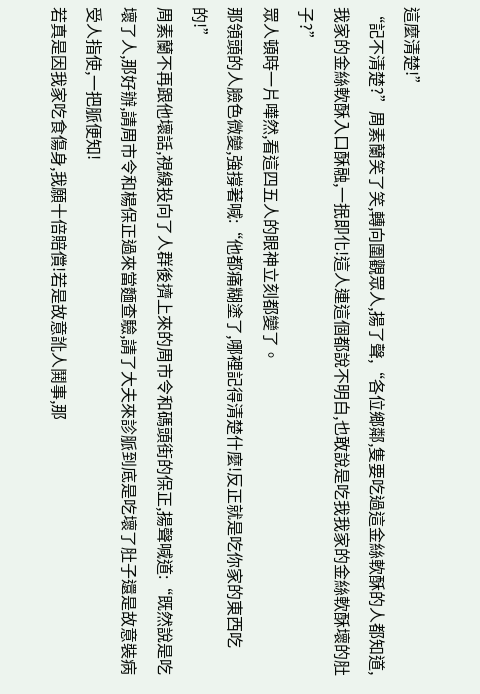這麼清楚!”
“記不清楚?”周素蘭笑了笑,轉向圍觀眾人,揚了聲,“各位鄉鄰,隻要吃過這金絲軟酥的人都知道,我家的金絲軟酥入口酥融,一抿即化!這人連這個都說不明白,也敢說是吃我我家的金絲軟酥壞的肚子?”
眾人頓時一片嘩然,看這四五人的眼神立刻都變了。
那領頭的人臉色微變,強撐著喊:“他都痛糊塗了,哪裡記得清楚什麼!反正就是吃你家的東西吃的!”
周素蘭不再跟他壞話,視線投向了人群後擠上來的周市令和碼頭街的保正,揚聲喊道:“既然說是吃壞了人,那好辦,請周市令和楊保正過來當麵查驗,請了大夫來診脈到底是吃壞了肚子還是故意裝病受人指使,一把脈便知!
若真是因我家吃食傷身,我願十倍賠償!若是故意訛人鬨事,那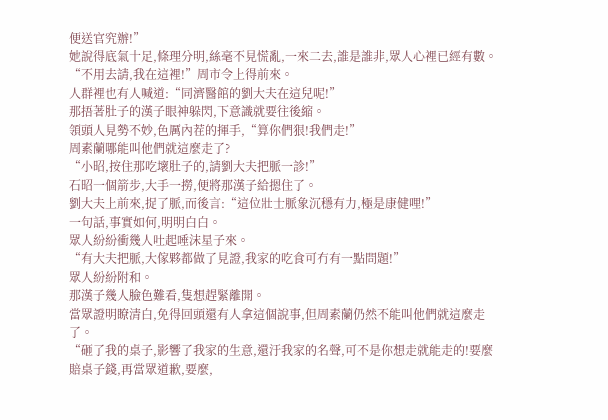便送官究辦!”
她說得底氣十足,條理分明,絲毫不見慌亂,一來二去,誰是誰非,眾人心裡已經有數。
“不用去請,我在這裡!”周市令上得前來。
人群裡也有人喊道:“同濟醫館的劉大夫在這兒呢!”
那捂著肚子的漢子眼神躲閃,下意識就要往後縮。
領頭人見勢不妙,色厲內茬的揮手,“算你們狠!我們走!”
周素蘭哪能叫他們就這麼走了?
“小昭,按住那吃壞肚子的,請劉大夫把脈一診!”
石昭一個箭步,大手一撈,便將那漢子給摁住了。
劉大夫上前來,捉了脈,而後言:“這位壯士脈象沉穩有力,極是康健哩!”
一句話,事實如何,明明白白。
眾人紛紛衝幾人吐起唾沫星子來。
“有大夫把脈,大傢夥都做了見證,我家的吃食可冇有一點問題!”
眾人紛紛附和。
那漢子幾人臉色難看,隻想趕緊離開。
當眾證明瞭清白,免得回頭還有人拿這個說事,但周素蘭仍然不能叫他們就這麼走了。
“砸了我的桌子,影響了我家的生意,還汙我家的名聲,可不是你想走就能走的!要麼賠桌子錢,再當眾道歉,要麼,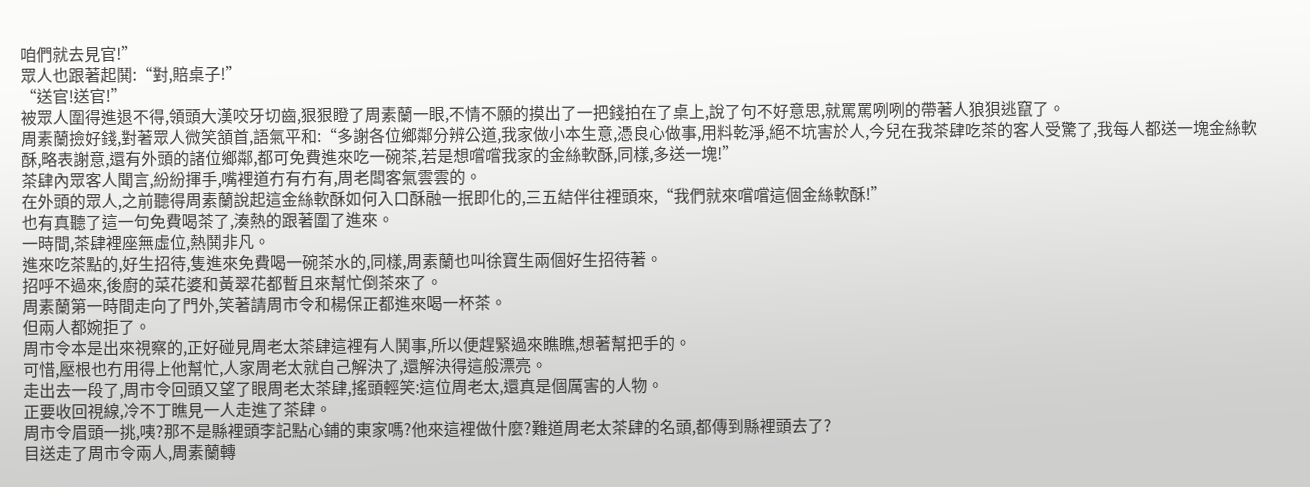咱們就去見官!”
眾人也跟著起鬨:“對,賠桌子!”
“送官!送官!”
被眾人圍得進退不得,領頭大漢咬牙切齒,狠狠瞪了周素蘭一眼,不情不願的摸出了一把錢拍在了桌上,說了句不好意思,就罵罵咧咧的帶著人狼狽逃竄了。
周素蘭撿好錢,對著眾人微笑頷首,語氣平和:“多謝各位鄉鄰分辨公道,我家做小本生意,憑良心做事,用料乾淨,絕不坑害於人,今兒在我茶肆吃茶的客人受驚了,我每人都送一塊金絲軟酥,略表謝意,還有外頭的諸位鄉鄰,都可免費進來吃一碗茶,若是想嚐嚐我家的金絲軟酥,同樣,多送一塊!”
茶肆內眾客人聞言,紛紛揮手,嘴裡道冇有冇有,周老闆客氣雲雲的。
在外頭的眾人,之前聽得周素蘭說起這金絲軟酥如何入口酥融一抿即化的,三五結伴往裡頭來,“我們就來嚐嚐這個金絲軟酥!”
也有真聽了這一句免費喝茶了,湊熱的跟著圍了進來。
一時間,茶肆裡座無虛位,熱鬨非凡。
進來吃茶點的,好生招待,隻進來免費喝一碗茶水的,同樣,周素蘭也叫徐寶生兩個好生招待著。
招呼不過來,後廚的菜花婆和黃翠花都暫且來幫忙倒茶來了。
周素蘭第一時間走向了門外,笑著請周市令和楊保正都進來喝一杯茶。
但兩人都婉拒了。
周市令本是出來視察的,正好碰見周老太茶肆這裡有人鬨事,所以便趕緊過來瞧瞧,想著幫把手的。
可惜,壓根也冇用得上他幫忙,人家周老太就自己解決了,還解決得這般漂亮。
走出去一段了,周市令回頭又望了眼周老太茶肆,搖頭輕笑:這位周老太,還真是個厲害的人物。
正要收回視線,冷不丁瞧見一人走進了茶肆。
周市令眉頭一挑,咦?那不是縣裡頭李記點心鋪的東家嗎?他來這裡做什麼?難道周老太茶肆的名頭,都傳到縣裡頭去了?
目送走了周市令兩人,周素蘭轉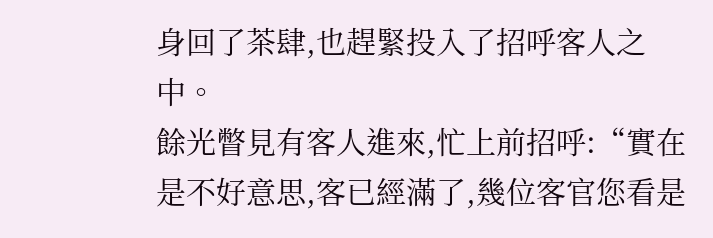身回了茶肆,也趕緊投入了招呼客人之中。
餘光瞥見有客人進來,忙上前招呼:“實在是不好意思,客已經滿了,幾位客官您看是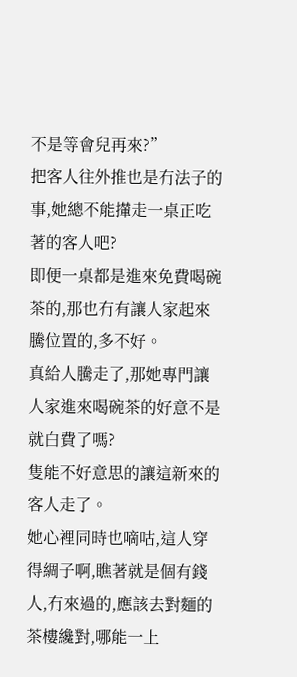不是等會兒再來?”
把客人往外推也是冇法子的事,她總不能攆走一桌正吃著的客人吧?
即便一桌都是進來免費喝碗茶的,那也冇有讓人家起來騰位置的,多不好。
真給人騰走了,那她專門讓人家進來喝碗茶的好意不是就白費了嗎?
隻能不好意思的讓這新來的客人走了。
她心裡同時也嘀咕,這人穿得綢子啊,瞧著就是個有錢人,冇來過的,應該去對麵的茶樓纔對,哪能一上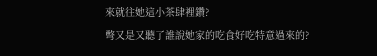來就往她這小茶肆裡鑽?
彆又是又聽了誰說她家的吃食好吃特意過來的?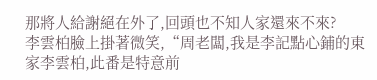那將人給謝絕在外了,回頭也不知人家還來不來?
李雲柏臉上掛著微笑,“周老闆,我是李記點心鋪的東家李雲柏,此番是特意前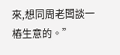來,想同周老闆談一樁生意的。”